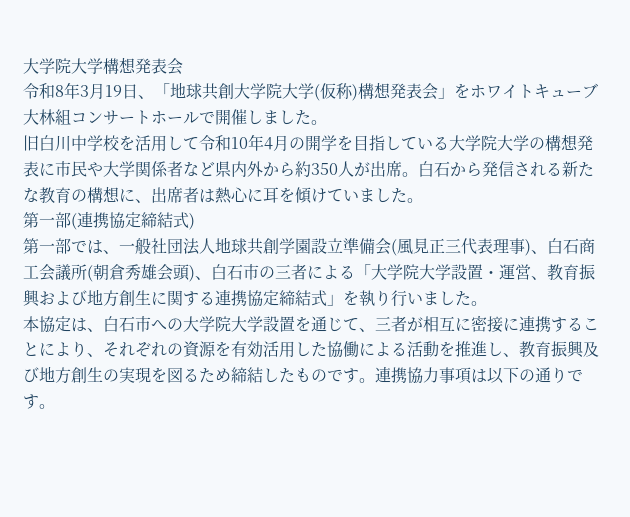大学院大学構想発表会
令和8年3月19日、「地球共創大学院大学(仮称)構想発表会」をホワイトキューブ大林組コンサートホールで開催しました。
旧白川中学校を活用して令和10年4月の開学を目指している大学院大学の構想発表に市民や大学関係者など県内外から約350人が出席。白石から発信される新たな教育の構想に、出席者は熱心に耳を傾けていました。
第一部(連携協定締結式)
第一部では、一般社団法人地球共創学園設立準備会(風見正三代表理事)、白石商工会議所(朝倉秀雄会頭)、白石市の三者による「大学院大学設置・運営、教育振興および地方創生に関する連携協定締結式」を執り行いました。
本協定は、白石市への大学院大学設置を通じて、三者が相互に密接に連携することにより、それぞれの資源を有効活用した協働による活動を推進し、教育振興及び地方創生の実現を図るため締結したものです。連携協力事項は以下の通りです。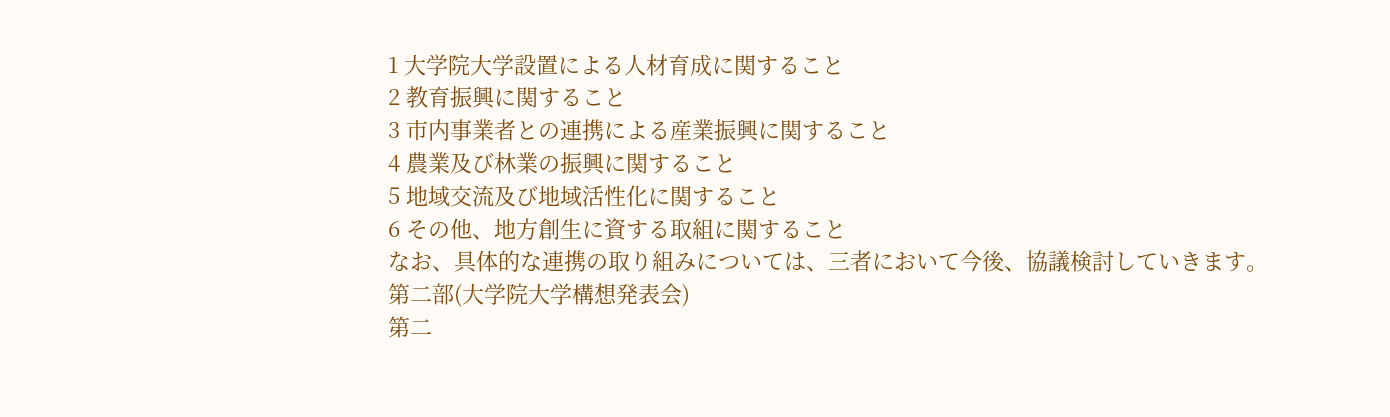1 大学院大学設置による人材育成に関すること
2 教育振興に関すること
3 市内事業者との連携による産業振興に関すること
4 農業及び林業の振興に関すること
5 地域交流及び地域活性化に関すること
6 その他、地方創生に資する取組に関すること
なお、具体的な連携の取り組みについては、三者において今後、協議検討していきます。
第二部(大学院大学構想発表会)
第二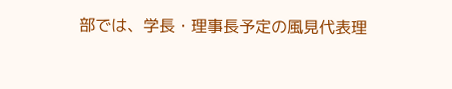部では、学長・理事長予定の風見代表理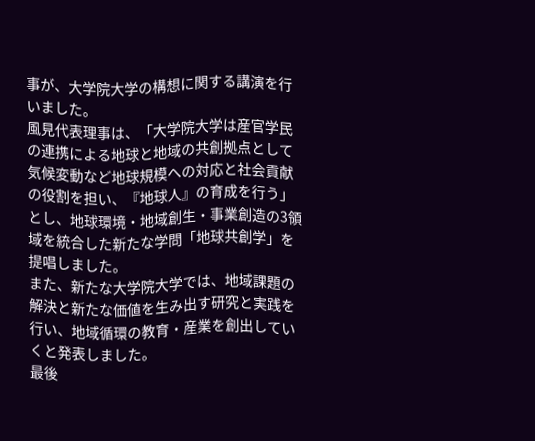事が、大学院大学の構想に関する講演を行いました。
風見代表理事は、「大学院大学は産官学民の連携による地球と地域の共創拠点として気候変動など地球規模への対応と社会貢献の役割を担い、『地球人』の育成を行う」とし、地球環境・地域創生・事業創造の3領域を統合した新たな学問「地球共創学」を提唱しました。
また、新たな大学院大学では、地域課題の解決と新たな価値を生み出す研究と実践を行い、地域循環の教育・産業を創出していくと発表しました。
最後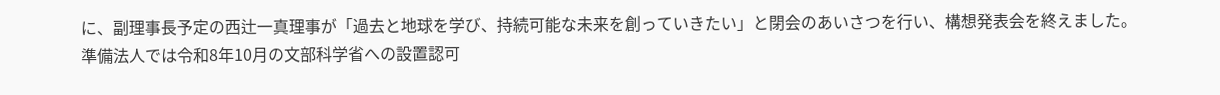に、副理事長予定の西辻一真理事が「過去と地球を学び、持続可能な未来を創っていきたい」と閉会のあいさつを行い、構想発表会を終えました。
準備法人では令和8年10月の文部科学省への設置認可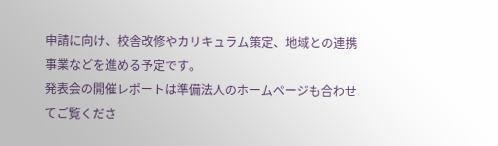申請に向け、校舎改修やカリキュラム策定、地域との連携事業などを進める予定です。
発表会の開催レポートは準備法人のホームページも合わせてご覧くださ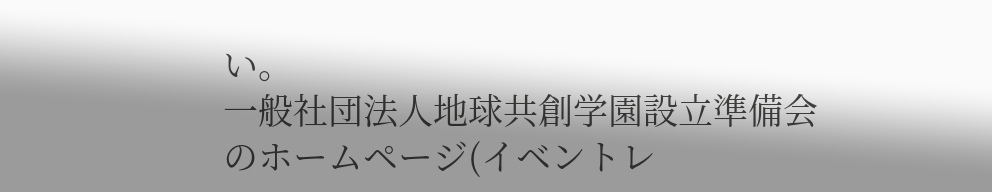い。
一般社団法人地球共創学園設立準備会のホームページ(イベントレ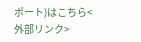ポート)はこちら<外部リンク>